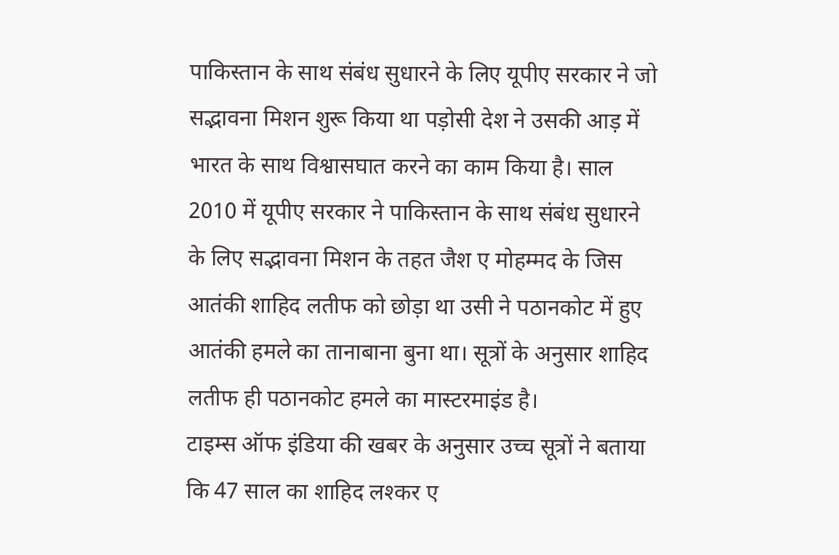पाकिस्तान के साथ संबंध सुधारने के लिए यूपीए सरकार ने जो सद्भावना मिशन शुरू किया था पड़ोसी देश ने उसकी आड़ में भारत के साथ विश्वासघात करने का काम किया है। साल 2010 में यूपीए सरकार ने पाकिस्तान के साथ संबंध सुधारने के लिए सद्भावना मिशन के तहत जैश ए मोहम्मद के जिस आतंकी शाहिद लतीफ को छोड़ा था उसी ने पठानकोट में हुए आतंकी हमले का तानाबाना बुना था। सूत्रों के अनुसार शाहिद लतीफ ही पठानकोट हमले का मास्टरमाइंड है।
टाइम्स ऑफ इंडिया की खबर के अनुसार उच्च सूत्रों ने बताया कि 47 साल का शाहिद लश्कर ए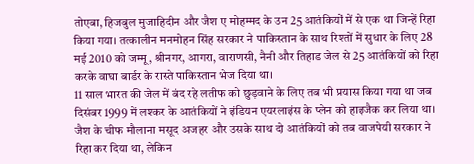तोएबा, हिजबुल मुजाहिदीन और जैश ए मोहम्मद के उन 25 आतंकियों में से एक था जिन्हें रिहा किया गया। तत्कालीन मनमोहन सिंह सरकार ने पाकिस्तान के साथ रिश्तों में सुधार के लिए 28 मई 2010 को जम्मू, श्रीनगर, आगरा, वाराणसी, नैनी और तिहाड जेल से 25 आतंकियों को रिहा करके वाघा बार्डर के रास्ते पाकिस्तान भेज दिया था।
11 साल भारत की जेल में बंद रहे लतीफ को छुड़वाने के लिए तब भी प्रयास किया गया था जब दिसंबर 1999 में लश्कर के आतंकियों ने इंडियन एयरलाइंस के प्लेन को हाइजैक कर लिया था। जैश के चीफ मौलाना मसूद अजहर और उसके साथ दो आतंकियों को तब वाजपेयी सरकार ने रिहा कर दिया था, लेकिन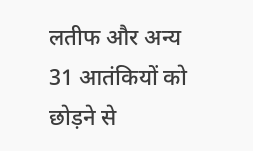लतीफ और अन्य 31 आतंकियों को छोड़ने से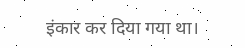इंकार कर दिया गया था।